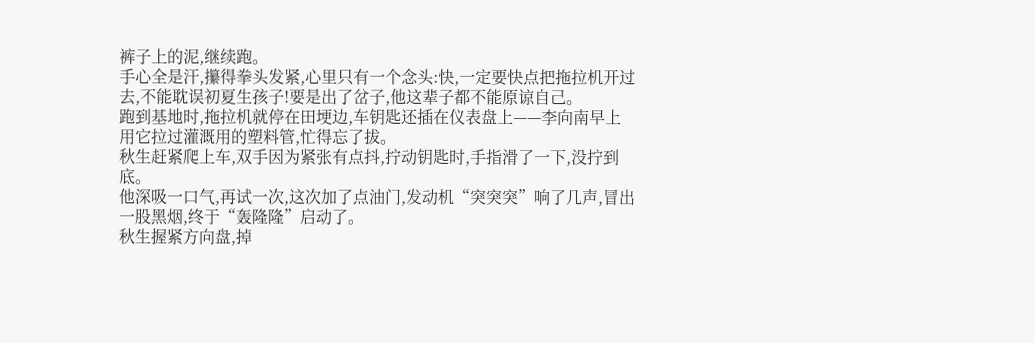裤子上的泥,继续跑。
手心全是汗,攥得拳头发紧,心里只有一个念头:快,一定要快点把拖拉机开过去,不能耽误初夏生孩子!要是出了岔子,他这辈子都不能原谅自己。
跑到基地时,拖拉机就停在田埂边,车钥匙还插在仪表盘上——李向南早上用它拉过灌溉用的塑料管,忙得忘了拔。
秋生赶紧爬上车,双手因为紧张有点抖,拧动钥匙时,手指滑了一下,没拧到底。
他深吸一口气,再试一次,这次加了点油门,发动机“突突突”响了几声,冒出一股黑烟,终于“轰隆隆”启动了。
秋生握紧方向盘,掉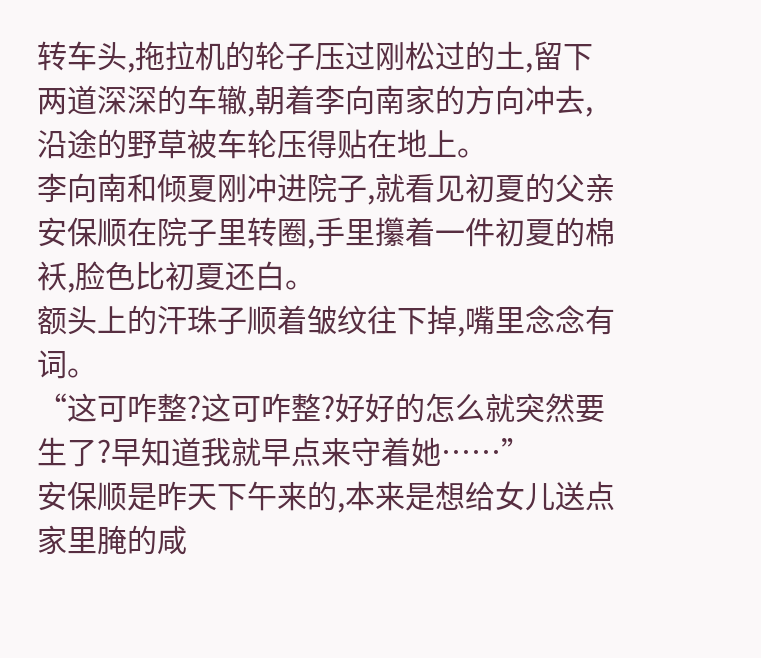转车头,拖拉机的轮子压过刚松过的土,留下两道深深的车辙,朝着李向南家的方向冲去,沿途的野草被车轮压得贴在地上。
李向南和倾夏刚冲进院子,就看见初夏的父亲安保顺在院子里转圈,手里攥着一件初夏的棉袄,脸色比初夏还白。
额头上的汗珠子顺着皱纹往下掉,嘴里念念有词。
“这可咋整?这可咋整?好好的怎么就突然要生了?早知道我就早点来守着她……”
安保顺是昨天下午来的,本来是想给女儿送点家里腌的咸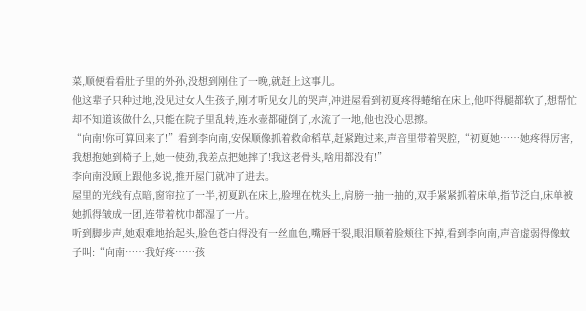菜,顺便看看肚子里的外孙,没想到刚住了一晚,就赶上这事儿。
他这辈子只种过地,没见过女人生孩子,刚才听见女儿的哭声,冲进屋看到初夏疼得蜷缩在床上,他吓得腿都软了,想帮忙却不知道该做什么,只能在院子里乱转,连水壶都碰倒了,水流了一地,他也没心思擦。
“向南!你可算回来了!”看到李向南,安保顺像抓着救命稻草,赶紧跑过来,声音里带着哭腔,“初夏她……她疼得厉害,我想抱她到椅子上,她一使劲,我差点把她摔了!我这老骨头,啥用都没有!”
李向南没顾上跟他多说,推开屋门就冲了进去。
屋里的光线有点暗,窗帘拉了一半,初夏趴在床上,脸埋在枕头上,肩膀一抽一抽的,双手紧紧抓着床单,指节泛白,床单被她抓得皱成一团,连带着枕巾都湿了一片。
听到脚步声,她艰难地抬起头,脸色苍白得没有一丝血色,嘴唇干裂,眼泪顺着脸颊往下掉,看到李向南,声音虚弱得像蚊子叫:“向南……我好疼……孩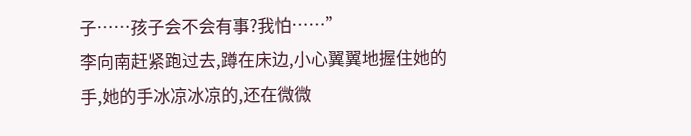子……孩子会不会有事?我怕……”
李向南赶紧跑过去,蹲在床边,小心翼翼地握住她的手,她的手冰凉冰凉的,还在微微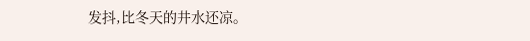发抖,比冬天的井水还凉。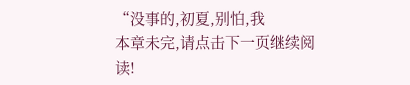“没事的,初夏,别怕,我
本章未完,请点击下一页继续阅读!